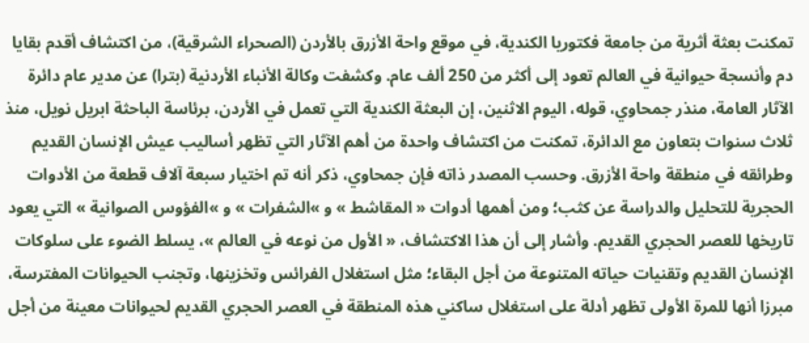تمكنت بعثة أثرية من جامعة فكتوريا الكندية، في موقع واحة الأزرق بالأردن (الصحراء الشرقية)، من اكتشاف أقدم بقايا دم وأنسجة حيوانية في العالم تعود إلى أكثر من 250 ألف عام. وكشفت وكالة الأنباء الأردنية (بترا) عن مدير عام دائرة الآثار العامة، منذر جمحاوي، قوله، اليوم الاثنين، إن البعثة الكندية التي تعمل في الأردن، برئاسة الباحثة ابريل نويل، منذ ثلاث سنوات بتعاون مع الدائرة، تمكنت من اكتشاف واحدة من أهم الآثار التي تظهر أساليب عيش الإنسان القديم وطرائقه في منطقة واحة الأزرق. وحسب المصدر ذاته فإن جمحاوي، ذكر أنه تم اختيار سبعة آلاف قطعة من الأدوات الحجرية للتحليل والدراسة عن كثب؛ ومن أهمها أدوات « المقاشط » و »الشفرات » و »الفؤوس الصوانية » التي يعود تاريخها للعصر الحجري القديم. وأشار إلى أن هذا الاكتشاف، « الأول من نوعه في العالم »، يسلط الضوء على سلوكات الإنسان القديم وتقنيات حياته المتنوعة من أجل البقاء؛ مثل استغلال الفرائس وتخزينها، وتجنب الحيوانات المفترسة، مبرزا أنها للمرة الأولى تظهر أدلة على استغلال ساكني هذه المنطقة في العصر الحجري القديم لحيوانات معينة من أجل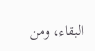البقاء، ومن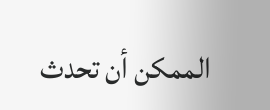الممكن أن تحدث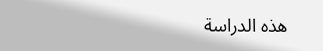هذه الدراسة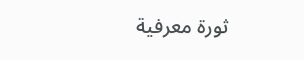ثورة معرفية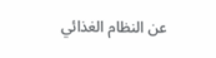عن النظام الغذائي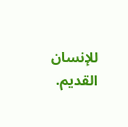للإنسان القديم.